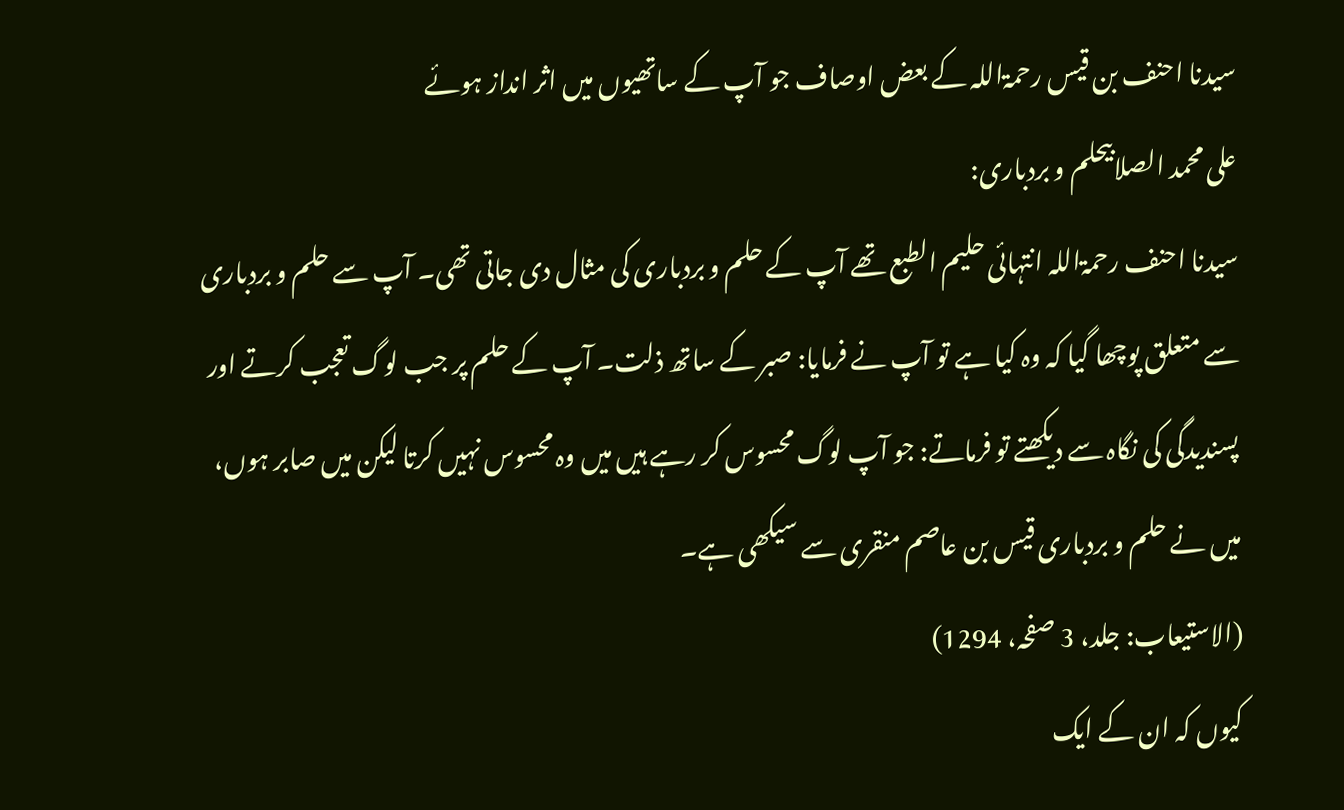سیدنا احنف بن قیس رحمۃاللہ کے بعض اوصاف جو آپ کے ساتھیوں میں اثر انداز ہوئے
علی محمد الصلابیحلم و بردباری:
سیدنا احنف رحمۃاللہ انتہائی حلیم الطبع تھے آپ کے حلم و بردباری کی مثال دی جاتی تھی۔ آپ سے حلم و بردباری سے متعلق پوچھا گیا کہ وہ کیا ہے تو آپ نے فرمایا: صبر کے ساتھ ذلت۔ آپ کے حلم پر جب لوگ تعجب کرتے اور پسندیدگی کی نگاہ سے دیکھتے تو فرماتے: جو آپ لوگ محسوس کر رہے ہیں میں وہ محسوس نہیں کرتا لیکن میں صابر ہوں، میں نے حلم و بردباری قیس بن عاصم منقری سے سیکھی ہے۔
(الاستیعاب: جلد، 3 صفحہ، 1294)
کیوں کہ ان کے ایک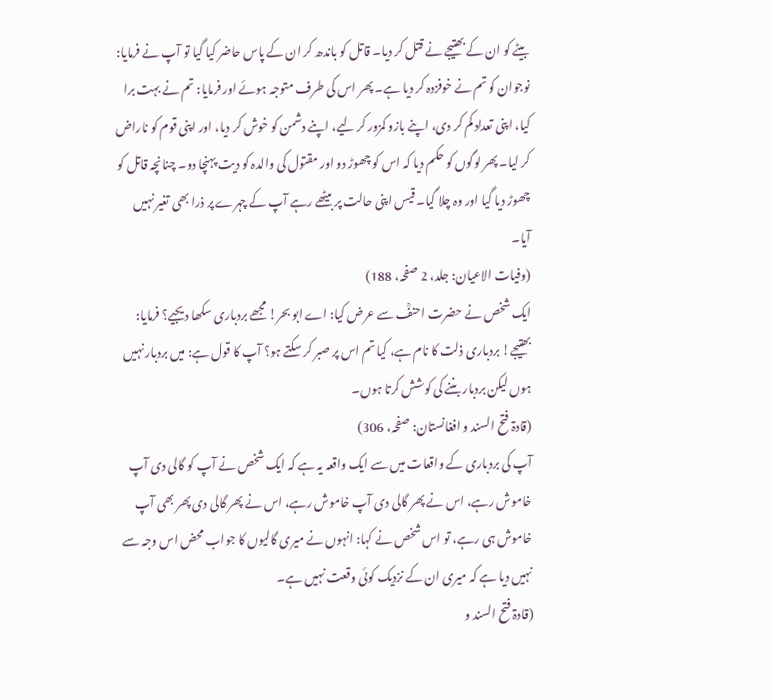بیٹے کو ان کے بھتیجے نے قتل کر دیا۔ قاتل کو باندھ کر ان کے پاس حاضر کیا گیا تو آپ نے فرمایا: نوجوان کو تم نے خوفزدہ کر دیا ہے۔ پھر اس کی طرف متوجہ ہوئے اور فرمایا: تم نے بہت برا کیا، اپنی تعداد کم کر دی، اپنے بازو کمزور کر لیے، اپنے دشمن کو خوش کر دیا، اور اپنی قوم کو ناراض کر لیا۔ پھر لوگوں کو حکم دیا کہ اس کو چھوڑ دو اور مقتول کی والدہ کو دیت پہنچا دو۔ چنانچہ قاتل کو چھوڑ دیا گیا اور وہ چلا گیا۔ قیس اپنی حالت پر بیٹھے رہے آپ کے چہرے پر ذرا بھی تغیر نہیں آیا۔
(وفیات الاعیان: جلد، 2 صفحہ، 188)
ایک شخص نے حضرت احنفؒ سے عرض کیا: اے ابو بحر! مجھے بردباری سکھا دیجیے؟ فرمایا: بھتیجے! بردباری ذلت کا نام ہے، کیا تم اس پر صبر کر سکتے ہو؟ آپ کا قول ہے: میں بردبار نہیں ہوں لیکن بردبار بننے کی کوشش کرتا ہوں۔
(قادۃ فتح السند و افغانستان: صفحہ، 306)
آپ کی بردباری کے واقعات میں سے ایک واقعہ یہ ہے کہ ایک شخص نے آپ کو گالی دی آپ خاموش رہے، اس نے پھر گالی دی آپ خاموش رہے، اس نے پھر گالی دی پھر بھی آپ خاموش ہی رہے، تو اس شخص نے کہا: انہوں نے میری گالیوں کا جواب محض اس وجہ سے نہیں دیا ہے کہ میری ان کے نزدیک کوئی وقعت نہیں ہے۔
(قادۃ فتح السند و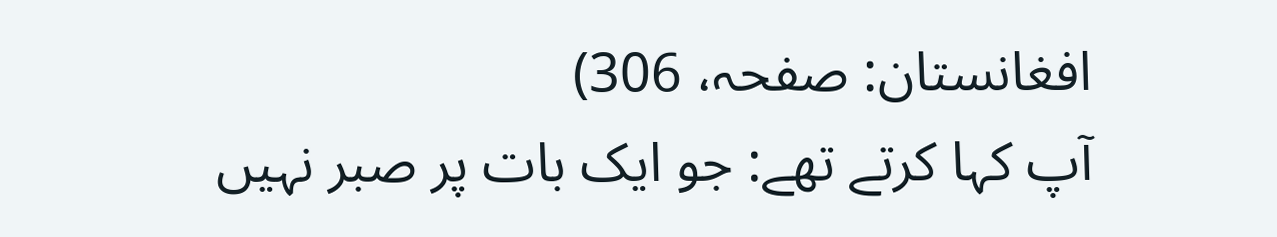افغانستان: صفحہ، 306)
آپ کہا کرتے تھے: جو ایک بات پر صبر نہیں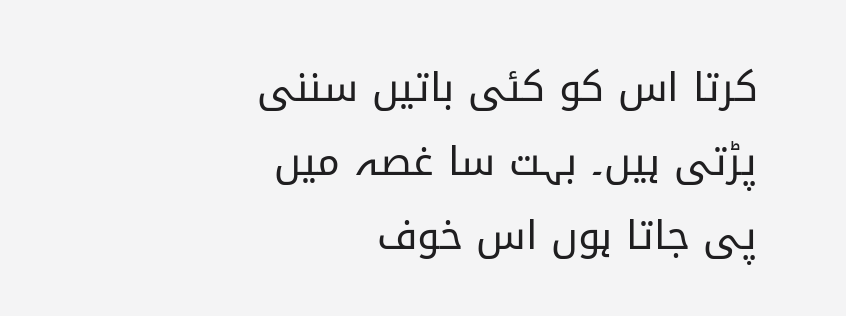کرتا اس کو کئی باتیں سننی پڑتی ہیں۔ بہت سا غصہ میں پی جاتا ہوں اس خوف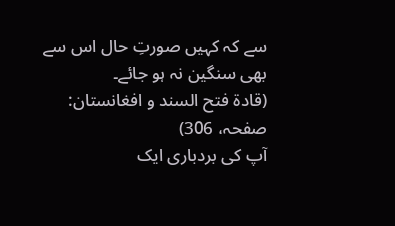سے کہ کہیں صورتِ حال اس سے بھی سنگین نہ ہو جائے۔
(قادۃ فتح السند و افغانستان: صفحہ، 306)
آپ کی بردباری ایک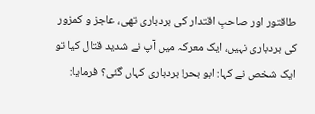طاقتور اور صاحبِ اقتدار کی بردباری تھی، عاجز و کمزور کی بردباری نہیں، ایک معرکہ میں آپ نے شدید قتال کیا تو ایک شخص نے کہا: ابو بحر! بردباری کہاں گئی؟ فرمایا: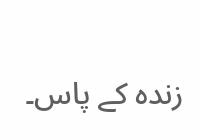زندہ کے پاس۔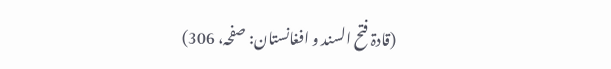(قادۃ فتح السند و افغانستان: صفحہ، 306)